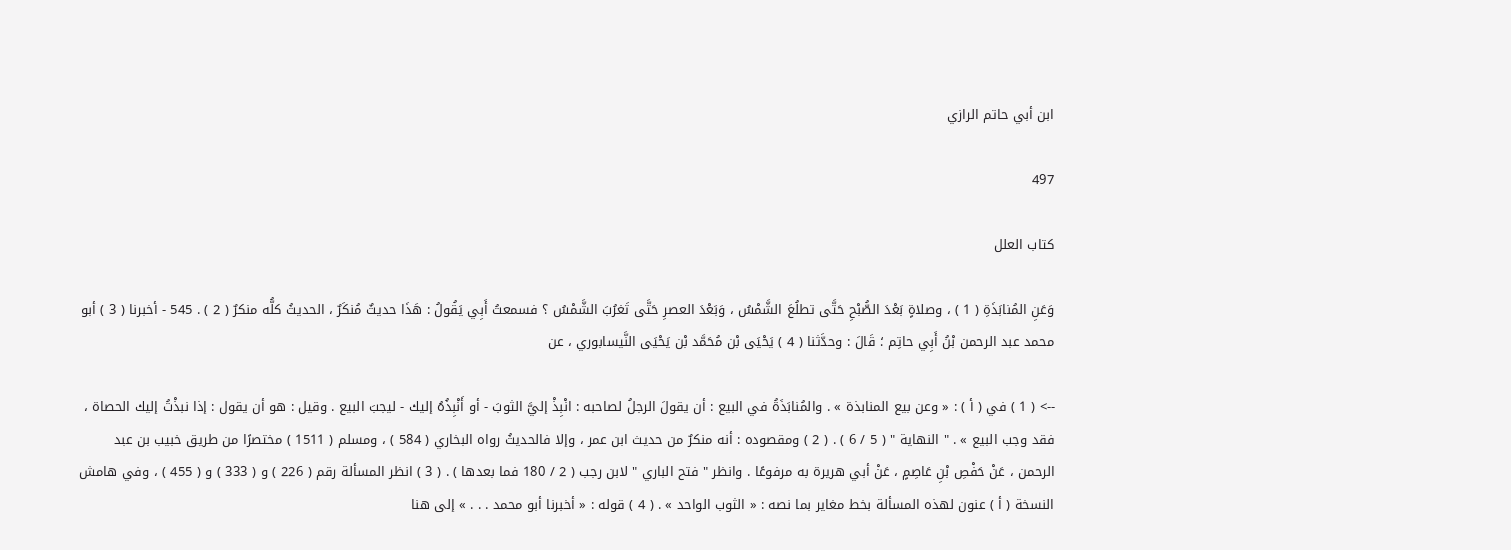ابن أبي حاتم الرازي

497

كتاب العلل

وَعَنِ المُنابَذَةِ ( 1 ) ، وصلاةٍ بَعْدَ الصُّبْحِ حَتَّى تطلُعَ الشَّمْسُ ، وَبَعْدَ العصرِ حَتَّى تَغرُبَ الشَّمْسُ ؟ فسمعتُ أَبِي يَقُولُ : هَذَا حديثٌ مُنكَرٌ ، الحديثُ كلُّه منكرٌ ( 2 ) . 545 - أخبرنا ( 3 ) أبو محمد عبد الرحمن بْنُ أَبِي حاتِم ؛ قَالَ : وحدَّثنا ( 4 ) يَحْيَى بْن مُحَمَّد بْن يَحْيَى النَّيسابوري ، عن

--> ( 1 ) في ( أ ) : « وعن بيع المنابذة » . والمُنابَذَةُ في البيع : أن يقولَ الرجلُ لصاحبه : انْبِذْ إليَّ الثوبَ - أو أَنْبِذُهُ إليك - ليجبَ البيع . وقيل : هو أن يقول : إذا نبذْتُ إليك الحصاة ، فقد وجب البيع » . " النهاية " ( 5 / 6 ) . ( 2 ) ومقصوده : أنه منكرٌ من حديث ابن عمر ، وإلا فالحديثُ رواه البخاري ( 584 ) ، ومسلم ( 1511 ) مختصرًا من طريق خبيب بن عبد الرحمن ، عَنْ حَفْصِ بْنِ عَاصِمٍ ، عَنْ أبي هريرة به مرفوعًا . وانظر " فتح الباري " لابن رجب ( 2 / 180 فما بعدها ) . ( 3 ) انظر المسألة رقم ( 226 ) و ( 333 ) و ( 455 ) ، وفي هامش النسخة ( أ ) عنون لهذه المسألة بخط مغاير بما نصه : « الثوب الواحد » . ( 4 ) قوله : « أخبرنا أبو محمد . . . » إلى هنا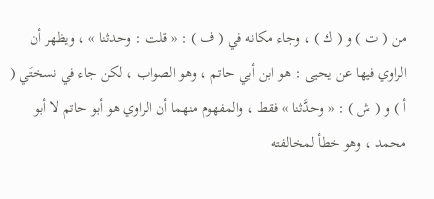من ( ت ) و ( ك ) ، وجاء مكانه في ( ف ) : « قلت : وحدثنا » ، ويظهر أن الراوي فيها عن يحيى : هو ابن أبي حاتم ، وهو الصواب ، لكن جاء في نسختَي ( أ ) و ( ش ) : « وحدَّثنا » فقط ، والمفهوم منهما أن الراوي هو أبو حاتم لا أبو محمد ، وهو خطأ لمخالفته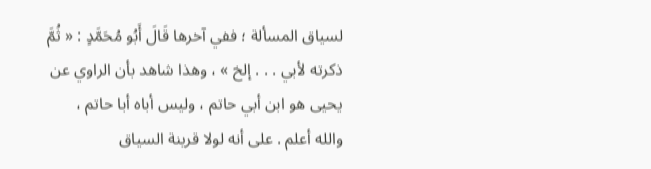لسياق المسألة ؛ ففي آخرها قَالَ أَبُو مُحَمَّدٍ : « ثُمَّ ذكرته لأبي . . . إلخ » ، وهذا شاهد بأن الراوي عن يحيى هو ابن أبي حاتم ، وليس أباه أبا حاتم ، والله أعلم . على أنه لولا قرينة السياق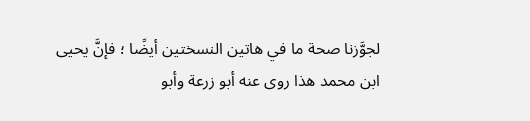لجوَّزنا صحة ما في هاتين النسختين أيضًا ؛ فإنَّ يحيى ابن محمد هذا روى عنه أبو زرعة وأبو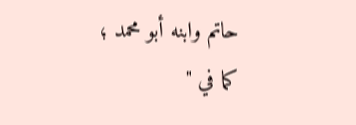حاتم وابنه أبو محمد ؛ كما في "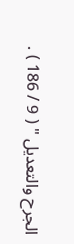الجرح والتعديل " ( 9 / 186 ) .